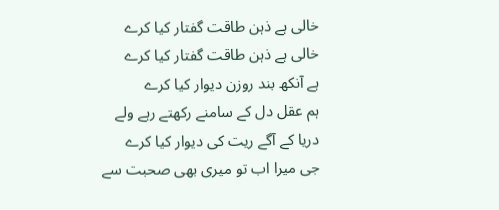خالی ہے ذہن طاقت گفتار کیا کرے
خالی ہے ذہن طاقت گفتار کیا کرے
ہے آنکھ بند روزن دیوار کیا کرے
ہم عقل دل کے سامنے رکھتے رہے ولے
دریا کے آگے ریت کی دیوار کیا کرے
جی میرا اب تو میری بھی صحبت سے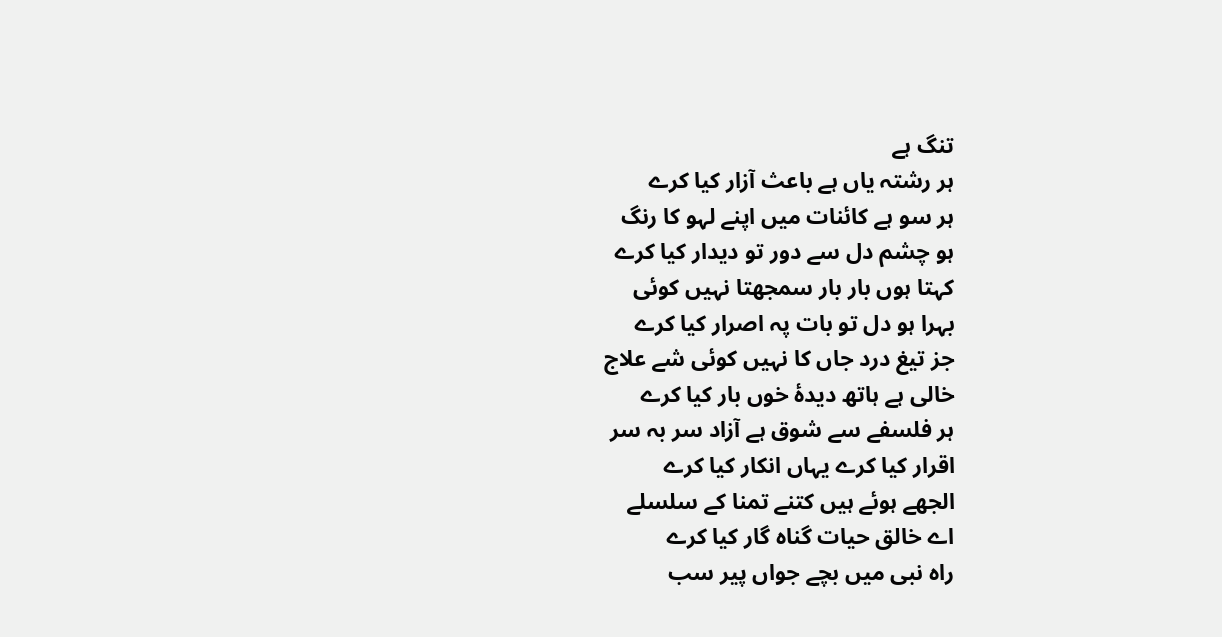تنگ ہے
ہر رشتہ یاں ہے باعث آزار کیا کرے
ہر سو ہے کائنات میں اپنے لہو کا رنگ
ہو چشم دل سے دور تو دیدار کیا کرے
کہتا ہوں بار بار سمجھتا نہیں کوئی
بہرا ہو دل تو بات پہ اصرار کیا کرے
جز تیغ درد جاں کا نہیں کوئی شے علاج
خالی ہے ہاتھ دیدۂ خوں بار کیا کرے
ہر فلسفے سے شوق ہے آزاد سر بہ سر
اقرار کیا کرے یہاں انکار کیا کرے
الجھے ہوئے ہیں کتنے تمنا کے سلسلے
اے خالق حیات گناہ گار کیا کرے
راہ نبی میں بچے جواں پیر سب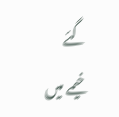گئے
خیمے میں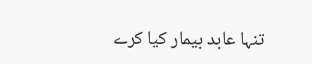تنہا عابد بیمار کیا کرے